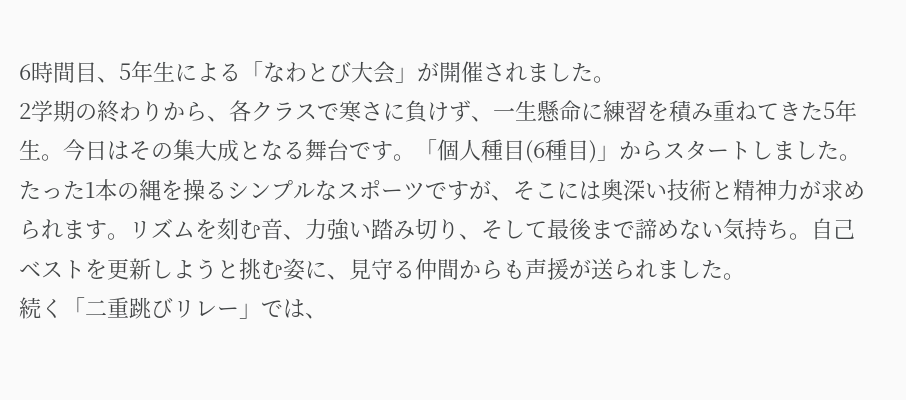6時間目、5年生による「なわとび大会」が開催されました。
2学期の終わりから、各クラスで寒さに負けず、一生懸命に練習を積み重ねてきた5年生。今日はその集大成となる舞台です。「個人種目(6種目)」からスタートしました。たった1本の縄を操るシンプルなスポーツですが、そこには奥深い技術と精神力が求められます。リズムを刻む音、力強い踏み切り、そして最後まで諦めない気持ち。自己ベストを更新しようと挑む姿に、見守る仲間からも声援が送られました。
続く「二重跳びリレー」では、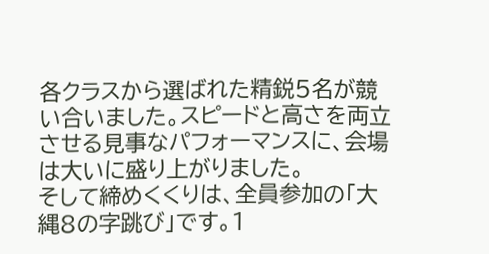各クラスから選ばれた精鋭5名が競い合いました。スピードと高さを両立させる見事なパフォーマンスに、会場は大いに盛り上がりました。
そして締めくくりは、全員参加の「大縄8の字跳び」です。1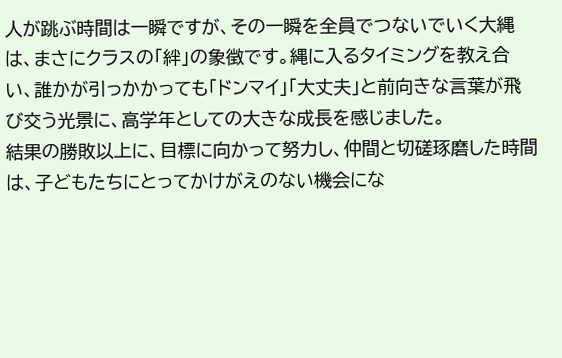人が跳ぶ時間は一瞬ですが、その一瞬を全員でつないでいく大縄は、まさにクラスの「絆」の象徴です。縄に入るタイミングを教え合い、誰かが引っかかっても「ドンマイ」「大丈夫」と前向きな言葉が飛び交う光景に、高学年としての大きな成長を感じました。
結果の勝敗以上に、目標に向かって努力し、仲間と切磋琢磨した時間は、子どもたちにとってかけがえのない機会にな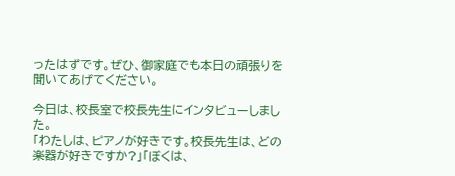ったはずです。ぜひ、御家庭でも本日の頑張りを聞いてあげてください。

今日は、校長室で校長先生にインタビューしました。
「わたしは、ピアノが好きです。校長先生は、どの楽器が好きですか?」「ぼくは、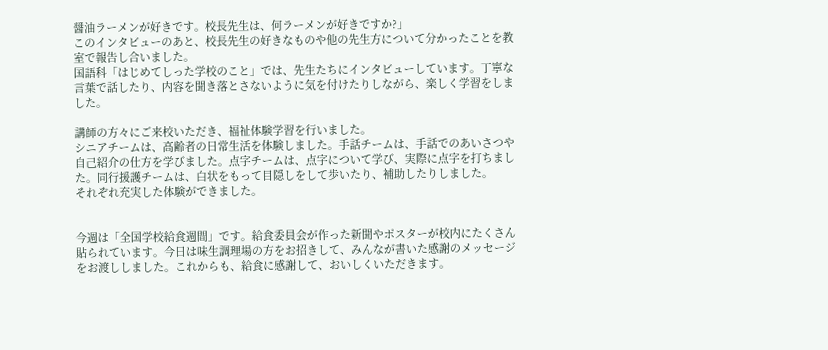醤油ラーメンが好きです。校長先生は、何ラーメンが好きですか?」
このインタビューのあと、校長先生の好きなものや他の先生方について分かったことを教室で報告し合いました。
国語科「はじめてしった学校のこと」では、先生たちにインタビューしています。丁寧な言葉で話したり、内容を聞き落とさないように気を付けたりしながら、楽しく学習をしました。

講師の方々にご来校いただき、福祉体験学習を行いました。
シニアチームは、高齢者の日常生活を体験しました。手話チームは、手話でのあいさつや自己紹介の仕方を学びました。点字チームは、点字について学び、実際に点字を打ちました。同行援護チームは、白状をもって目隠しをして歩いたり、補助したりしました。
それぞれ充実した体験ができました。


今週は「全国学校給食週間」です。給食委員会が作った新聞やポスターが校内にたくさん貼られています。今日は味生調理場の方をお招きして、みんなが書いた感謝のメッセージをお渡ししました。これからも、給食に感謝して、おいしくいただきます。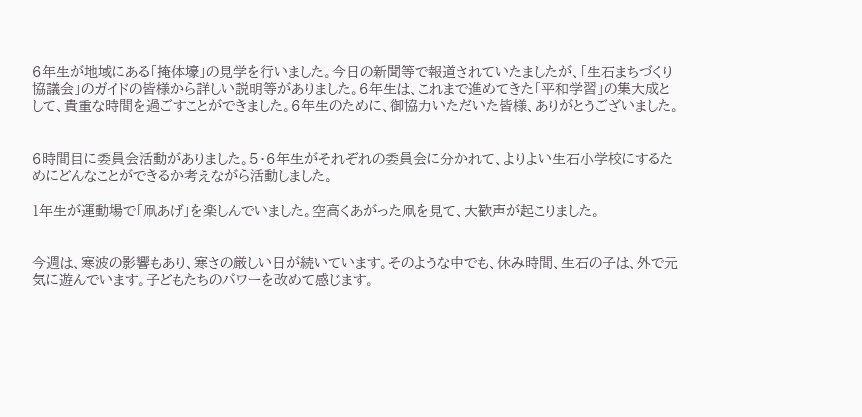6年生が地域にある「掩体壕」の見学を行いました。今日の新聞等で報道されていたましたが、「生石まちづくり協議会」のガイドの皆様から詳しい説明等がありました。6年生は、これまで進めてきた「平和学習」の集大成として、貴重な時間を過ごすことができました。6年生のために、御協力いただいた皆様、ありがとうございました。


6時間目に委員会活動がありました。5・6年生がそれぞれの委員会に分かれて、よりよい生石小学校にするためにどんなことができるか考えながら活動しました。

1年生が運動場で「凧あげ」を楽しんでいました。空高くあがった凧を見て、大歓声が起こりました。


今週は、寒波の影響もあり、寒さの厳しい日が続いています。そのような中でも、休み時間、生石の子は、外で元気に遊んでいます。子どもたちのパワーを改めて感じます。